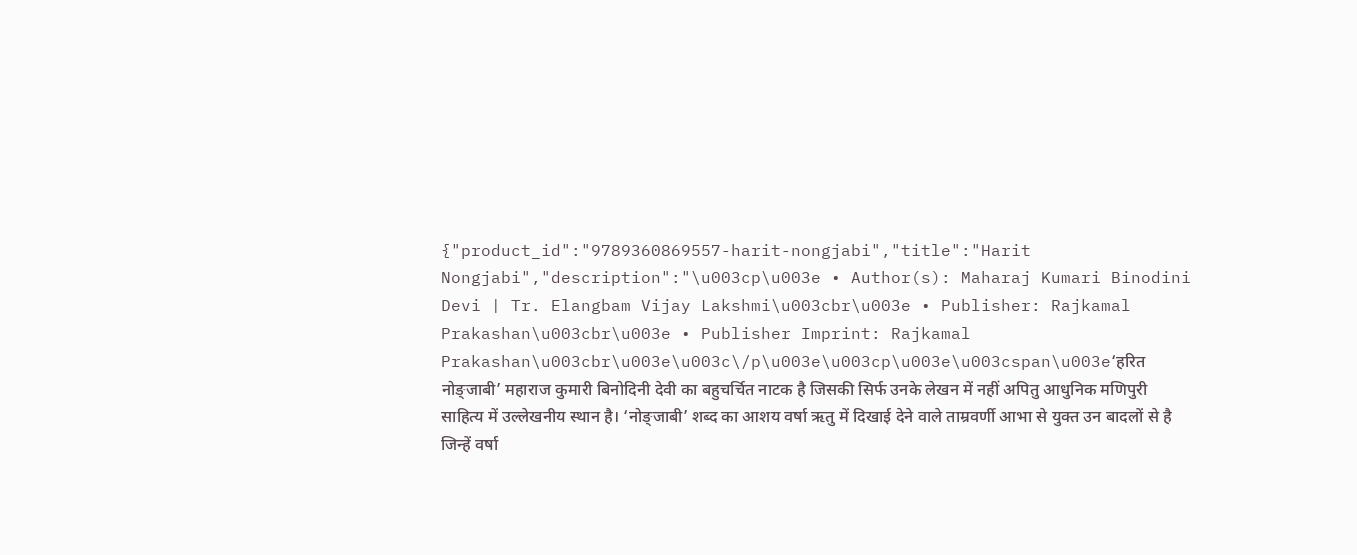{"product_id":"9789360869557-harit-nongjabi","title":"Harit Nongjabi","description":"\u003cp\u003e • Author(s): Maharaj Kumari Binodini Devi | Tr. Elangbam Vijay Lakshmi\u003cbr\u003e • Publisher: Rajkamal Prakashan\u003cbr\u003e • Publisher Imprint: Rajkamal Prakashan\u003cbr\u003e\u003c\/p\u003e\u003cp\u003e\u003cspan\u003e‘हरित नोङ्जाबी’ महाराज कुमारी बिनोदिनी देवी का बहुचर्चित नाटक है जिसकी सिर्फ उनके लेखन में नहीं अपितु आधुनिक मणिपुरी साहित्य में उल्लेखनीय स्थान है। ‘नोङ्जाबी’ शब्द का आशय वर्षा ऋतु में दिखाई देने वाले ताम्रवर्णी आभा से युक्त उन बादलों से है जिन्हें वर्षा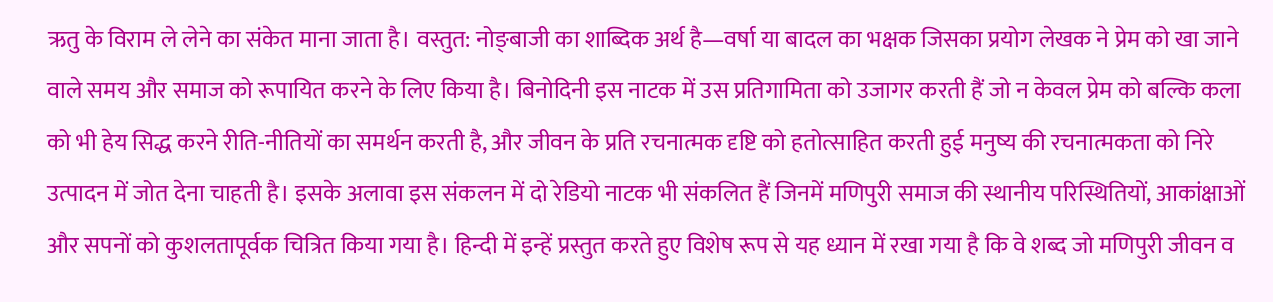ऋतु के विराम ले लेने का संकेत माना जाता है। वस्तुत: नोङ्बाजी का शाब्दिक अर्थ है—वर्षा या बादल का भक्षक जिसका प्रयोग लेखक ने प्रेम को खा जाने वाले समय और समाज को रूपायित करने के लिए किया है। बिनोदिनी इस नाटक में उस प्रतिगामिता को उजागर करती हैं जो न केवल प्रेम को बल्कि कला को भी हेय सिद्ध करने रीति-नीतियों का समर्थन करती है, और जीवन के प्रति रचनात्मक दृष्टि को हतोत्साहित करती हुई मनुष्य की रचनात्मकता को निरे उत्पादन में जोत देना चाहती है। इसके अलावा इस संकलन में दो रेडियो नाटक भी संकलित हैं जिनमें मणिपुरी समाज की स्थानीय परिस्थितियों, आकांक्षाओं और सपनों को कुशलतापूर्वक चित्रित किया गया है। हिन्दी में इन्हें प्रस्तुत करते हुए विशेष रूप से यह ध्यान में रखा गया है कि वे शब्द जो मणिपुरी जीवन व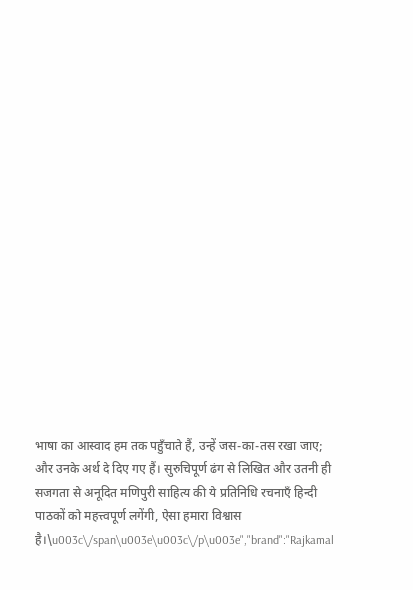भाषा का आस्वाद हम तक पहुँचाते हैं, उन्हें जस-का-तस रखा जाए; और उनके अर्थ दे दिए गए हैं। सुरुचिपूर्ण ढंग से लिखित और उतनी ही सजगता से अनूदित मणिपुरी साहित्य की ये प्रतिनिधि रचनाएँ हिन्दी पाठकों को महत्त्वपूर्ण लगेंगी, ऐसा हमारा विश्वास है।\u003c\/span\u003e\u003c\/p\u003e","brand":"Rajkamal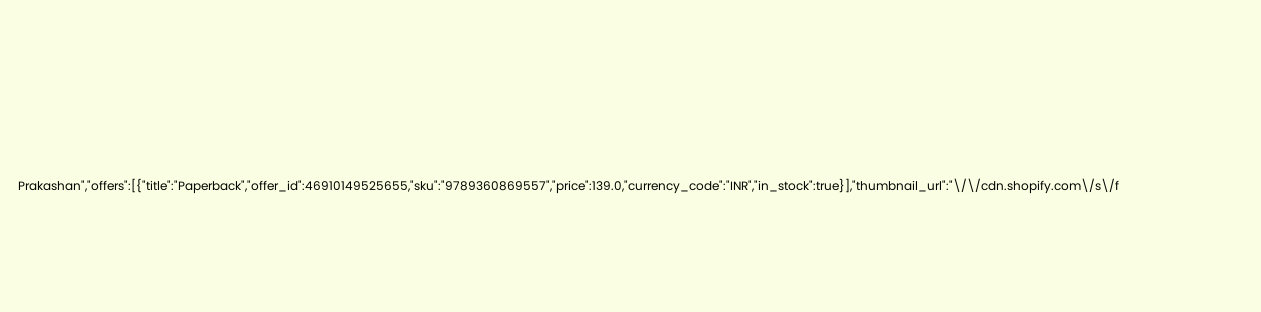Prakashan","offers":[{"title":"Paperback","offer_id":46910149525655,"sku":"9789360869557","price":139.0,"currency_code":"INR","in_stock":true}],"thumbnail_url":"\/\/cdn.shopify.com\/s\/f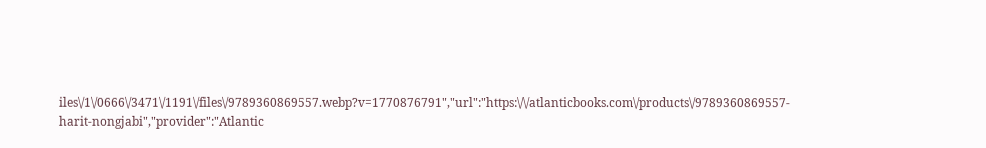iles\/1\/0666\/3471\/1191\/files\/9789360869557.webp?v=1770876791","url":"https:\/\/atlanticbooks.com\/products\/9789360869557-harit-nongjabi","provider":"Atlantic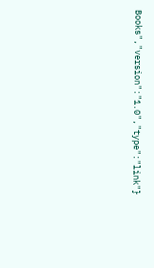Books","version":"1.0","type":"link"}